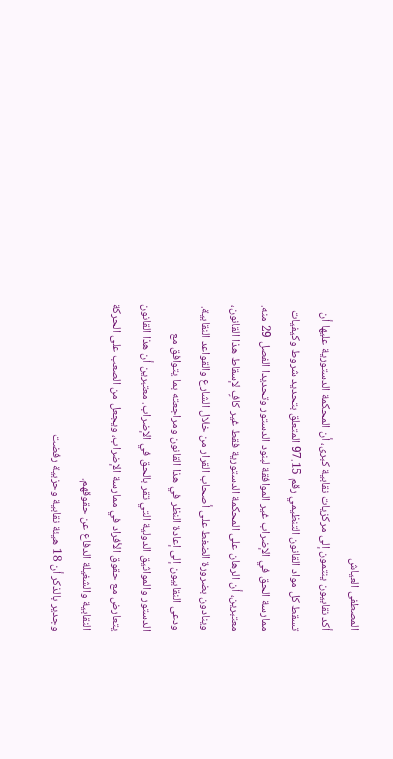المصطفى العياش
أكد نقابيون ينتمون إلى مركزيات نقابية كبرى، أن المحكمة الدستورية عليها أن تسقط كل مواد القانون التنظيمي رقم 97.15 المتعلق بتحديد شروط وكيفيات ممارسة الحق في الإضراب غير الموافقة لبنود الدستور وتحديدا الفصل 29 منه. معتبرين، أن الرهان على المحكمة الدستورية فقط غير كافٍ لإسقاط هذا القانون، وينادون بضرورة الضغط على أصحاب القرار من خلال الشارع والقواعد النقابية.
ودعى النقابيون إلى إعادة النظر في هذا القانون ومراجعته بما يتوافق مع الدستور والمواثيق الدولية التي تقر بالحق في الإضراب. معتبرين أن هذا القانون يتعارض مع حقوق الأفراد في ممارسة الإضراب، ويجعل من الصعب على الحركة النقابية والشغيلة الدفاع عن حقوقهم.
وجدير بالذكر أن 18 هيئة نقابية وحزبية رفضت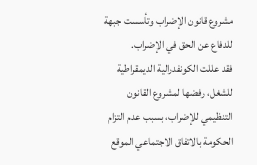مشروع قانون الإضراب وتأسست جبهة للدفاع عن الحق في الإضراب.
فقد عللت الكونفدرالية الديمقراطية للشغل، رفضها لمشروع القانون التنظيمي للإضراب، بسبب عدم التزام الحكومة بالاتفاق الاجتماعي الموقع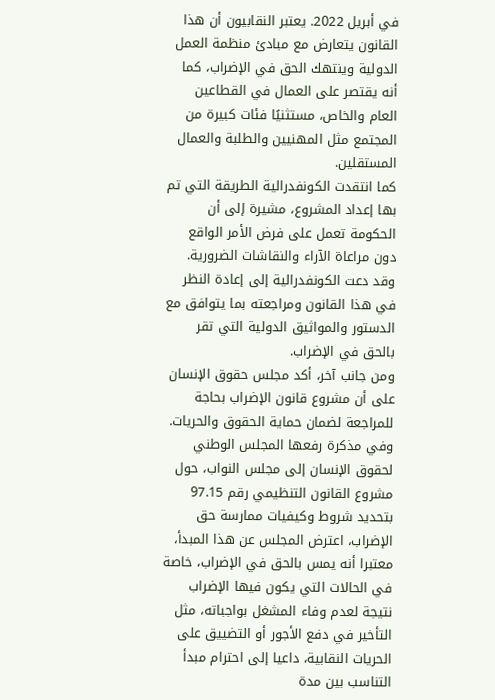في أبريل 2022. يعتبر النقابيون أن هذا القانون يتعارض مع مبادئ منظمة العمل الدولية وينتهك الحق في الإضراب، كما أنه يقتصر على العمال في القطاعين العام والخاص، مستثنيًا فئات كبيرة من المجتمع مثل المهنيين والطلبة والعمال المستقلين.
كما انتقدت الكونفدرالية الطريقة التي تم بها إعداد المشروع، مشيرة إلى أن الحكومة تعمل على فرض الأمر الواقع دون مراعاة الآراء والنقاشات الضرورية. وقد دعت الكونفدرالية إلى إعادة النظر في هذا القانون ومراجعته بما يتوافق مع الدستور والمواثيق الدولية التي تقر بالحق في الإضراب.
ومن جانب آخر، أكد مجلس حقوق الإنسان على أن مشروع قانون الإضراب بحاجة للمراجعة لضمان حماية الحقوق والحريات.
وفي مذكرة رفعها المجلس الوطني لحقوق الإنسان إلى مجلس النواب، حول مشروع القانون التنظيمي رقم 97.15 بتحديد شروط وكيفيات ممارسة حق الإضراب، اعترض المجلس عن هذا المبدأ، معتبرا أنه يمس بالحق في الإضراب، خاصة في الحالات التي يكون فيها الإضراب نتيجة لعدم وفاء المشغل بواجباته، مثل التأخير في دفع الأجور أو التضييق على الحريات النقابية، داعيا إلى احترام مبدأ التناسب بين مدة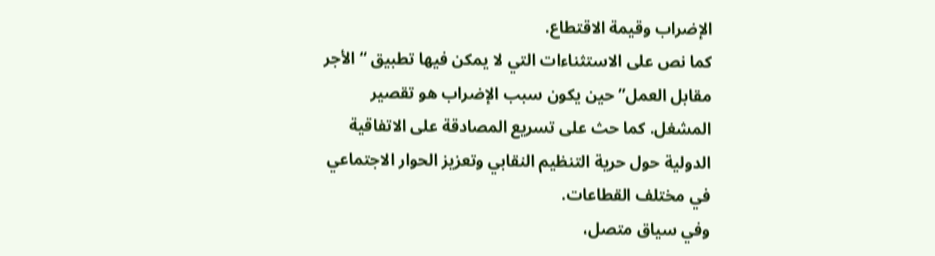الإضراب وقيمة الاقتطاع.
كما نص على الاستثناءات التي لا يمكن فيها تطبيق “الأجر مقابل العمل” حين يكون سبب الإضراب هو تقصير المشغل. كما حث على تسريع المصادقة على الاتفاقية الدولية حول حرية التنظيم النقابي وتعزيز الحوار الاجتماعي في مختلف القطاعات.
وفي سياق متصل،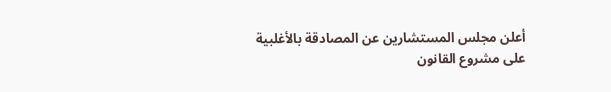أعلن مجلس المستشارين عن المصادقة بالأغلبية على مشروع القانون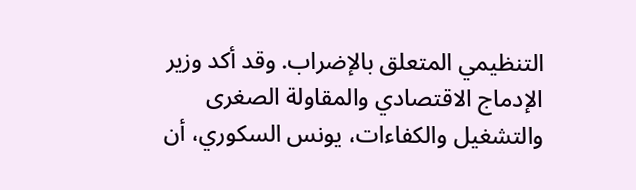التنظيمي المتعلق بالإضراب. وقد أكد وزير الإدماج الاقتصادي والمقاولة الصغرى والتشغيل والكفاءات، يونس السكوري، أن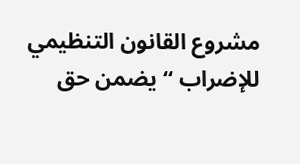مشروع القانون التنظيمي للإضراب “يضمن حق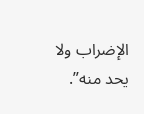الإضراب ولا يحد منه”.